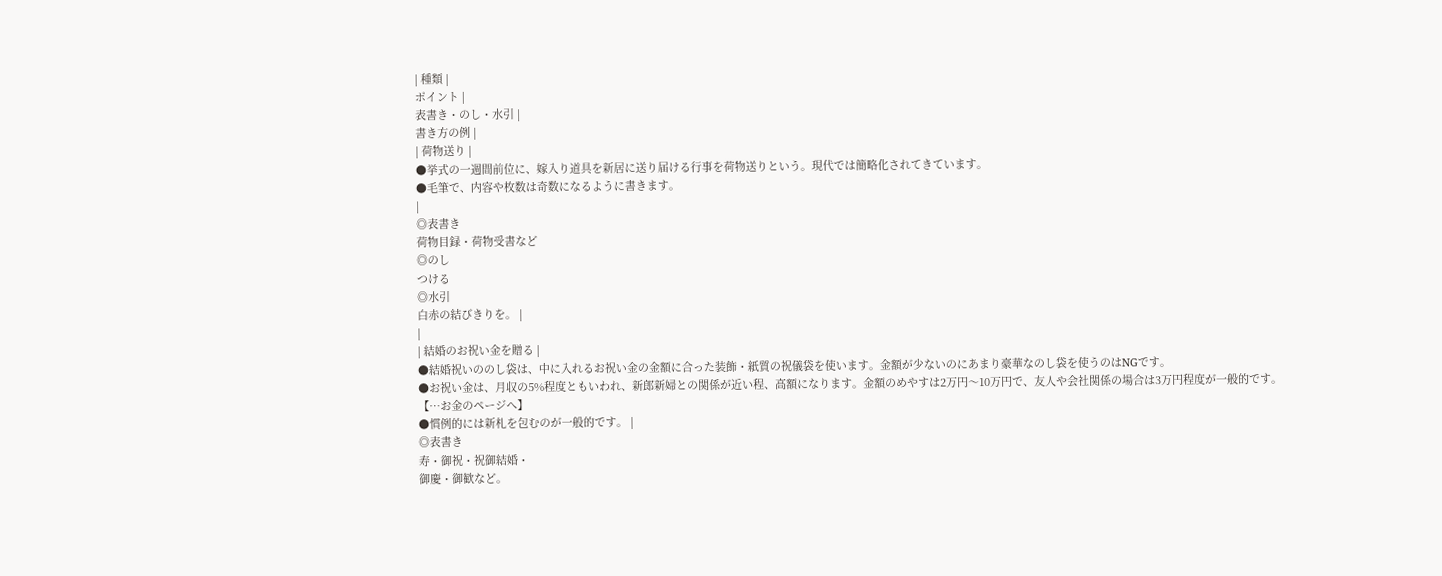| 種類 |
ポイント |
表書き・のし・水引 |
書き方の例 |
| 荷物送り |
●挙式の一週間前位に、嫁入り道具を新居に送り届ける行事を荷物送りという。現代では簡略化されてきています。
●毛筆で、内容や枚数は奇数になるように書きます。
|
◎表書き
荷物目録・荷物受書など
◎のし
つける
◎水引
白赤の結びきりを。 |
|
| 結婚のお祝い金を贈る |
●結婚祝いののし袋は、中に入れるお祝い金の金額に合った装飾・紙質の祝儀袋を使います。金額が少ないのにあまり豪華なのし袋を使うのはNGです。
●お祝い金は、月収の5%程度ともいわれ、新郎新婦との関係が近い程、高額になります。金額のめやすは2万円〜10万円で、友人や会社関係の場合は3万円程度が一般的です。
【…お金のページへ】
●慣例的には新札を包むのが一般的です。 |
◎表書き
寿・御祝・祝御結婚・
御慶・御歓など。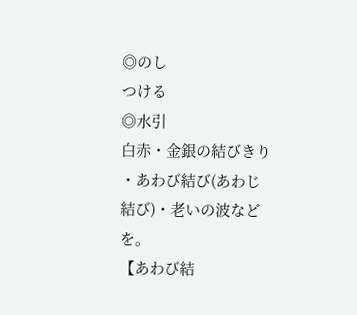◎のし
つける
◎水引
白赤・金銀の結びきり
・あわび結び(あわじ
結び)・老いの波など
を。
【あわび結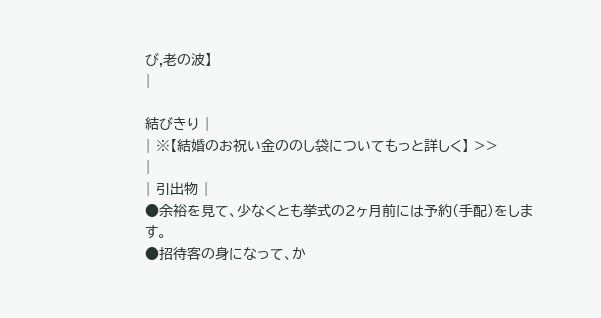び,老の波】
|

結びきり |
| ※【結婚のお祝い金ののし袋についてもっと詳しく】 >>
|
| 引出物 |
●余裕を見て、少なくとも挙式の2ヶ月前には予約(手配)をします。
●招待客の身になって、か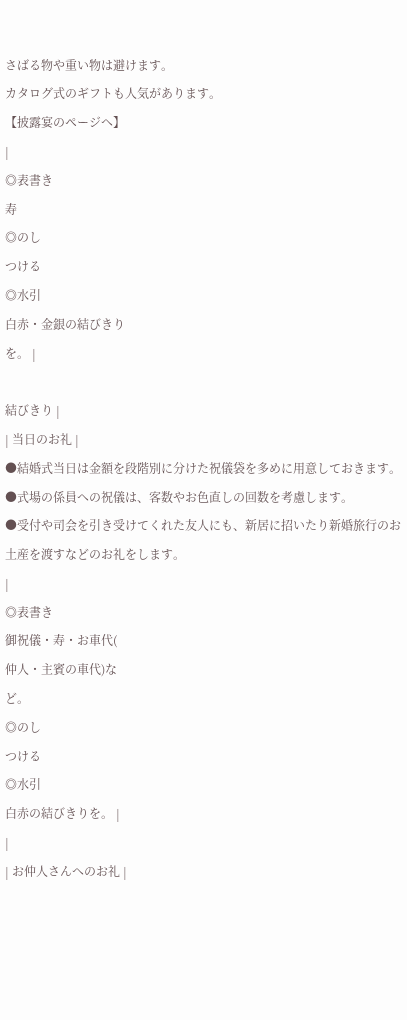さばる物や重い物は避けます。
カタログ式のギフトも人気があります。
【披露宴のページへ】
|
◎表書き
寿
◎のし
つける
◎水引
白赤・金銀の結びきり
を。 |

結びきり |
| 当日のお礼 |
●結婚式当日は金額を段階別に分けた祝儀袋を多めに用意しておきます。
●式場の係員への祝儀は、客数やお色直しの回数を考慮します。
●受付や司会を引き受けてくれた友人にも、新居に招いたり新婚旅行のお土産を渡すなどのお礼をします。
|
◎表書き
御祝儀・寿・お車代(
仲人・主賓の車代)な
ど。
◎のし
つける
◎水引
白赤の結びきりを。 |
|
| お仲人さんへのお礼 |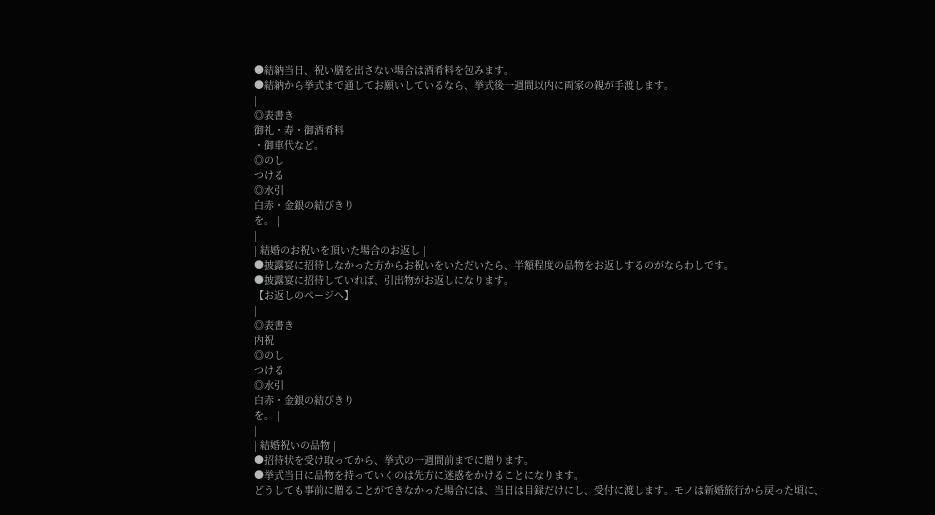●結納当日、祝い膳を出さない場合は酒肴料を包みます。
●結納から挙式まで通してお願いしているなら、挙式後一週間以内に両家の親が手渡します。
|
◎表書き
御礼・寿・御酒肴料
・御車代など。
◎のし
つける
◎水引
白赤・金銀の結びきり
を。 |
|
| 結婚のお祝いを頂いた場合のお返し |
●披露宴に招待しなかった方からお祝いをいただいたら、半額程度の品物をお返しするのがならわしです。
●披露宴に招待していれば、引出物がお返しになります。
【お返しのページへ】
|
◎表書き
内祝
◎のし
つける
◎水引
白赤・金銀の結びきり
を。 |
|
| 結婚祝いの品物 |
●招待状を受け取ってから、挙式の一週間前までに贈ります。
●挙式当日に品物を持っていくのは先方に迷惑をかけることになります。
どうしても事前に贈ることができなかった場合には、当日は目録だけにし、受付に渡します。モノは新婚旅行から戻った頃に、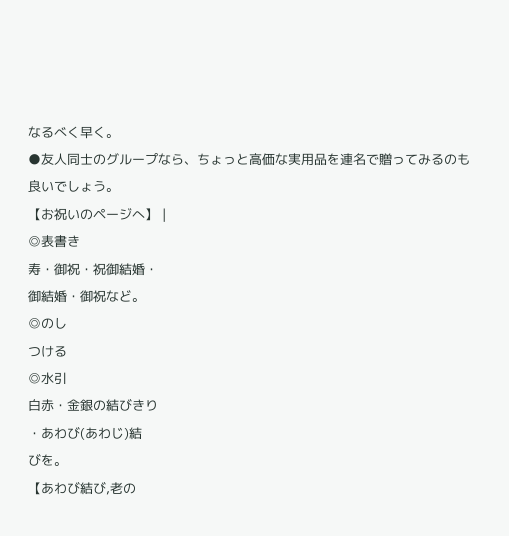なるべく早く。
●友人同士のグループなら、ちょっと高価な実用品を連名で贈ってみるのも良いでしょう。
【お祝いのページへ】 |
◎表書き
寿・御祝・祝御結婚・
御結婚・御祝など。
◎のし
つける
◎水引
白赤・金銀の結びきり
・あわび(あわじ)結
びを。
【あわび結び,老の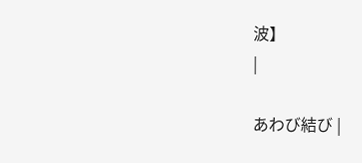波】
|

あわび結び |